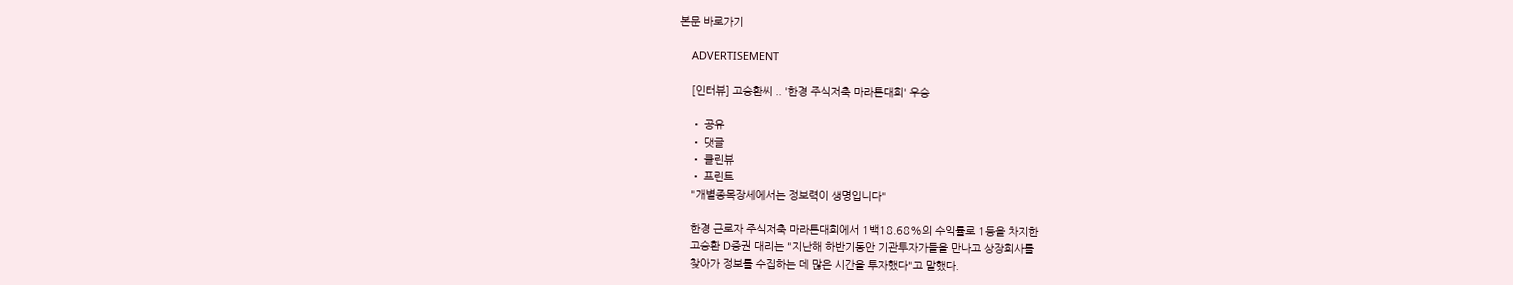본문 바로가기

    ADVERTISEMENT

    [인터뷰] 고승환씨 .. '한경 주식저축 마라톤대회' 우승

    • 공유
    • 댓글
    • 클린뷰
    • 프린트
    "개별종목장세에서는 정보력이 생명입니다"

    한경 근로자 주식저축 마라톤대회에서 1백18.68%의 수익률로 1등을 차지한
    고승환 D증권 대리는 "지난해 하반기동안 기관투자가들을 만나고 상장회사를
    찾아가 정보를 수집하는 데 많은 시간을 투자했다"고 말했다.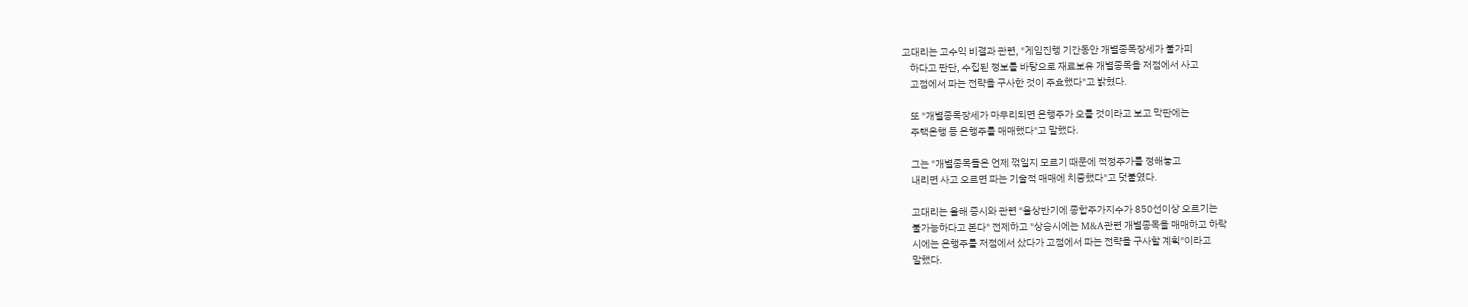고대리는 고수익 비결과 관련, "게임진행 기간동안 개별종목장세가 불가피
    하다고 판단, 수집된 정보를 바탕으로 재료보유 개별종목을 저점에서 사고
    고점에서 파는 전략을 구사한 것이 주효했다"고 밝혔다.

    또 "개별종목장세가 마무리되면 은행주가 오를 것이라고 보고 막판에는
    주택은행 등 은행주를 매매했다"고 말했다.

    그는 "개별종목들은 언제 꺾일지 모르기 때문에 적정주가를 정해놓고
    내리면 사고 오르면 파는 기술적 매매에 치중했다"고 덧붙였다.

    고대리는 올해 증시와 관련 "올상반기에 종합주가지수가 850선이상 오르기는
    불가능하다고 본다" 전제하고 "상승시에는 M&A관련 개별종목을 매매하고 하락
    시에는 은행주를 저점에서 샀다가 고점에서 파는 전략을 구사할 계획"이라고
    말했다.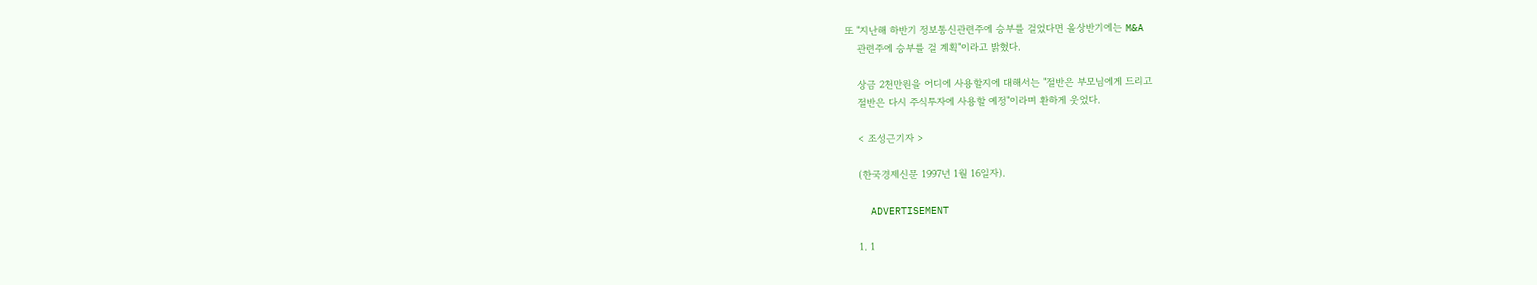또 "지난해 하반기 정보통신관련주에 승부를 걸었다면 올상반기에는 M&A
    관련주에 승부를 걸 계획"이라고 밝혔다.

    상금 2천만원을 어디에 사용할지에 대해서는 "절반은 부모님에게 드리고
    절반은 다시 주식투자에 사용할 예정"이라며 환하게 웃었다.

    < 조성근기자 >

    (한국경제신문 1997년 1월 16일자).

    ADVERTISEMENT

    1. 1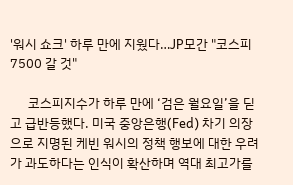'워시 쇼크' 하루 만에 지웠다…JP모간 "코스피 7500 갈 것"

      코스피지수가 하루 만에 ‘검은 월요일’을 딛고 급반등했다. 미국 중앙은행(Fed) 차기 의장으로 지명된 케빈 워시의 정책 행보에 대한 우려가 과도하다는 인식이 확산하며 역대 최고가를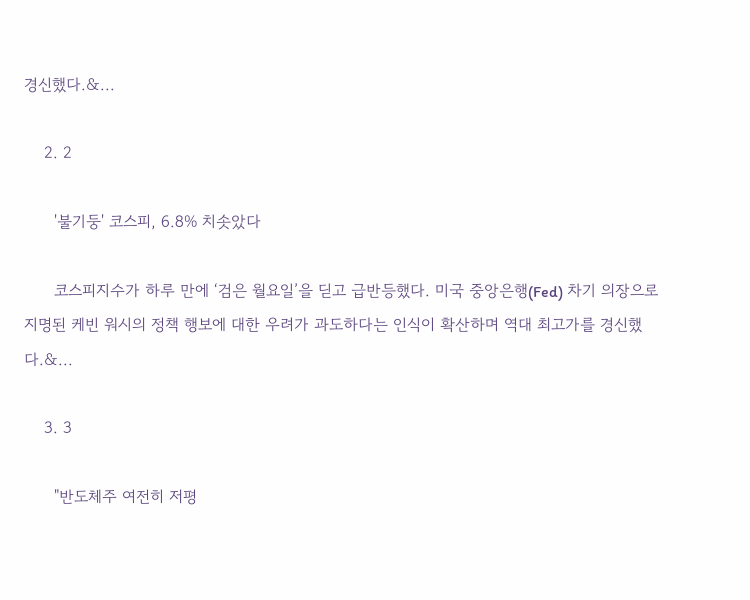경신했다.&...

    2. 2

      '불기둥' 코스피, 6.8% 치솟았다

      코스피지수가 하루 만에 ‘검은 월요일’을 딛고 급반등했다. 미국 중앙은행(Fed) 차기 의장으로 지명된 케빈 워시의 정책 행보에 대한 우려가 과도하다는 인식이 확산하며 역대 최고가를 경신했다.&...

    3. 3

      "반도체주 여전히 저평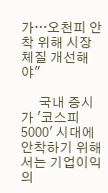가…오천피 안착 위해 시장 체질 개선해야"

      국내 증시가 '코스피 5000' 시대에 안착하기 위해서는 기업이익의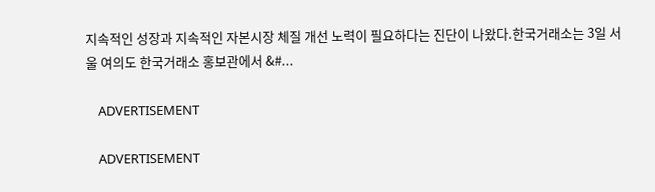지속적인 성장과 지속적인 자본시장 체질 개선 노력이 필요하다는 진단이 나왔다.한국거래소는 3일 서울 여의도 한국거래소 홍보관에서 &#...

    ADVERTISEMENT

    ADVERTISEMENT